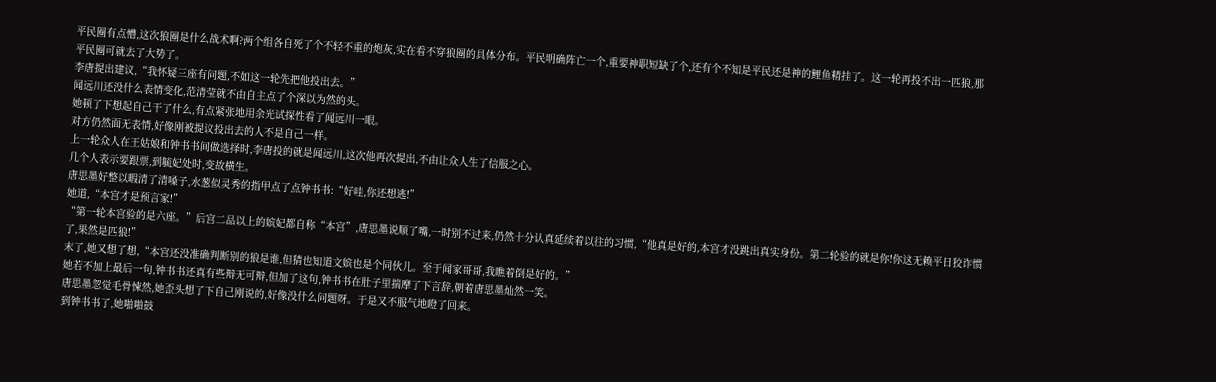平民圈有点懵,这次狼圈是什么战术啊?两个组各自死了个不轻不重的炮灰,实在看不穿狼圈的具体分布。平民明确阵亡一个,重要神职短缺了个,还有个不知是平民还是神的鲤鱼精挂了。这一轮再投不出一匹狼,那平民圈可就去了大势了。
李唐提出建议,“我怀疑三座有问题,不如这一轮先把他投出去。”
闻远川还没什么表情变化,范清莹就不由自主点了个深以为然的头。
她顿了下想起自己干了什么,有点紧张地用余光试探性看了闻远川一眼。
对方仍然面无表情,好像刚被提议投出去的人不是自己一样。
上一轮众人在王姑娘和钟书书间做选择时,李唐投的就是闻远川,这次他再次提出,不由让众人生了信服之心。
几个人表示要跟票,到毓妃处时,变故横生。
唐思墨好整以暇清了清嗓子,水葱似灵秀的指甲点了点钟书书:“好哇,你还想逃!”
她道,“本宫才是预言家!”
“第一轮本宫验的是六座。”后宫二品以上的嫔妃都自称“本宫”,唐思墨说顺了嘴,一时别不过来,仍然十分认真延续着以往的习惯,“他真是好的,本宫才没跳出真实身份。第二轮验的就是你!你这无赖平日狡诈惯了,果然是匹狼!”
末了,她又想了想,“本宫还没准确判断别的狼是谁,但猜也知道文嫔也是个同伙儿。至于闻家哥哥,我瞧着倒是好的。”
她若不加上最后一句,钟书书还真有些辩无可辩,但加了这句,钟书书在肚子里揣摩了下言辞,朝着唐思墨灿然一笑。
唐思墨忽觉毛骨悚然,她歪头想了下自己刚说的,好像没什么问题呀。于是又不服气地瞪了回来。
到钟书书了,她啪啪鼓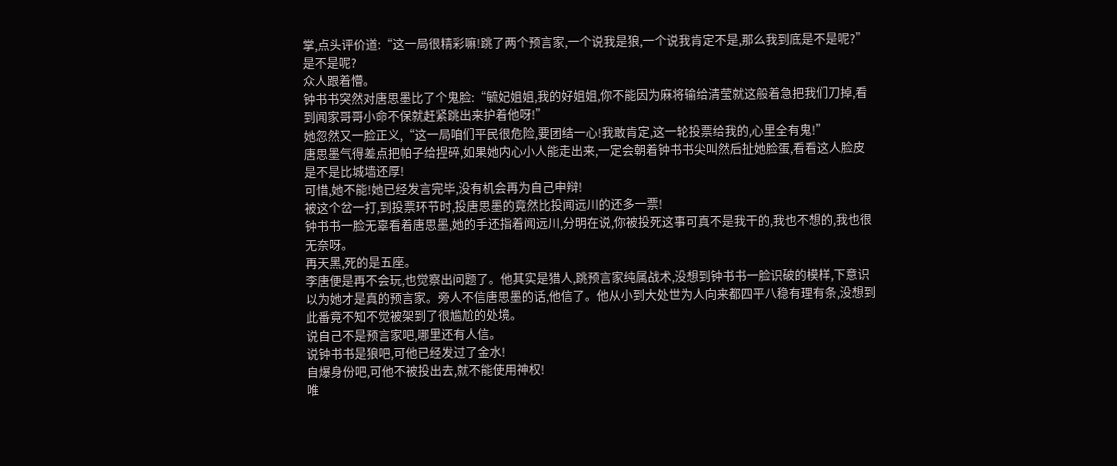掌,点头评价道:“这一局很精彩嘛!跳了两个预言家,一个说我是狼,一个说我肯定不是,那么我到底是不是呢?”
是不是呢?
众人跟着懵。
钟书书突然对唐思墨比了个鬼脸:“毓妃姐姐,我的好姐姐,你不能因为麻将输给清莹就这般着急把我们刀掉,看到闻家哥哥小命不保就赶紧跳出来护着他呀!”
她忽然又一脸正义,“这一局咱们平民很危险,要团结一心!我敢肯定,这一轮投票给我的,心里全有鬼!”
唐思墨气得差点把帕子给捏碎,如果她内心小人能走出来,一定会朝着钟书书尖叫然后扯她脸蛋,看看这人脸皮是不是比城墙还厚!
可惜,她不能!她已经发言完毕,没有机会再为自己申辩!
被这个岔一打,到投票环节时,投唐思墨的竟然比投闻远川的还多一票!
钟书书一脸无辜看着唐思墨,她的手还指着闻远川,分明在说,你被投死这事可真不是我干的,我也不想的,我也很无奈呀。
再天黑,死的是五座。
李唐便是再不会玩,也觉察出问题了。他其实是猎人,跳预言家纯属战术,没想到钟书书一脸识破的模样,下意识以为她才是真的预言家。旁人不信唐思墨的话,他信了。他从小到大处世为人向来都四平八稳有理有条,没想到此番竟不知不觉被架到了很尴尬的处境。
说自己不是预言家吧,哪里还有人信。
说钟书书是狼吧,可他已经发过了金水!
自爆身份吧,可他不被投出去,就不能使用神权!
唯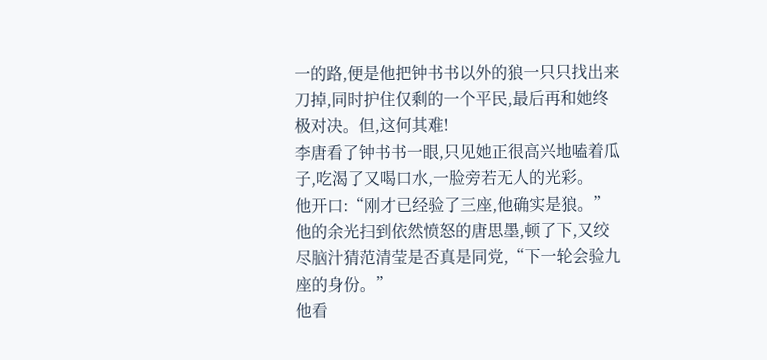一的路,便是他把钟书书以外的狼一只只找出来刀掉,同时护住仅剩的一个平民,最后再和她终极对决。但,这何其难!
李唐看了钟书书一眼,只见她正很高兴地嗑着瓜子,吃渴了又喝口水,一脸旁若无人的光彩。
他开口:“刚才已经验了三座,他确实是狼。”
他的余光扫到依然愤怒的唐思墨,顿了下,又绞尽脑汁猜范清莹是否真是同党,“下一轮会验九座的身份。”
他看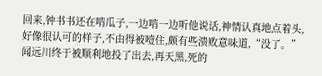回来,钟书书还在啃瓜子,一边啃一边听他说话,神情认真地点着头,好像很认可的样子,不由得被噎住,颇有些溃败意味道,“没了。”
闻远川终于被顺利地投了出去,再天黑,死的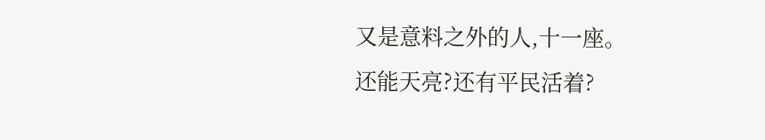又是意料之外的人,十一座。
还能天亮?还有平民活着?